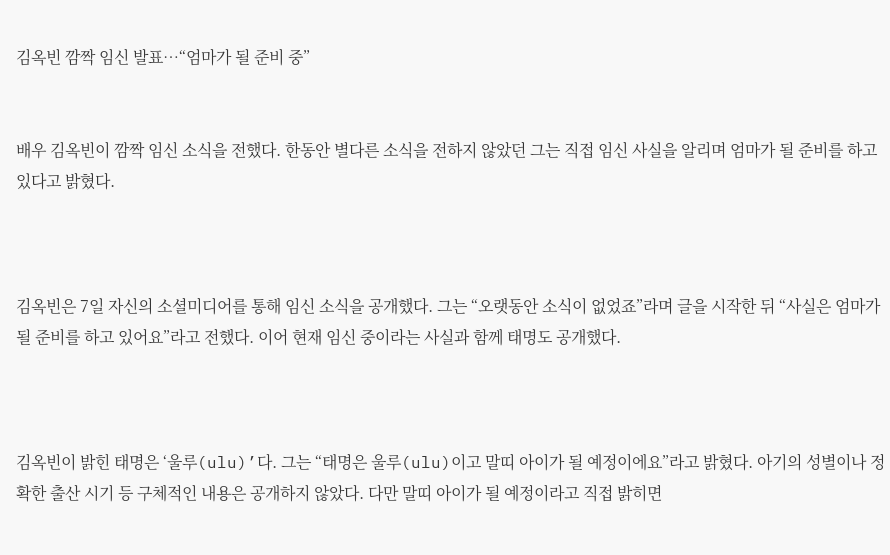김옥빈 깜짝 임신 발표…“엄마가 될 준비 중”


배우 김옥빈이 깜짝 임신 소식을 전했다. 한동안 별다른 소식을 전하지 않았던 그는 직접 임신 사실을 알리며 엄마가 될 준비를 하고 있다고 밝혔다.



김옥빈은 7일 자신의 소셜미디어를 통해 임신 소식을 공개했다. 그는 “오랫동안 소식이 없었죠”라며 글을 시작한 뒤 “사실은 엄마가 될 준비를 하고 있어요”라고 전했다. 이어 현재 임신 중이라는 사실과 함께 태명도 공개했다.



김옥빈이 밝힌 태명은 ‘울루(ulu)’다. 그는 “태명은 울루(ulu)이고 말띠 아이가 될 예정이에요”라고 밝혔다. 아기의 성별이나 정확한 출산 시기 등 구체적인 내용은 공개하지 않았다. 다만 말띠 아이가 될 예정이라고 직접 밝히면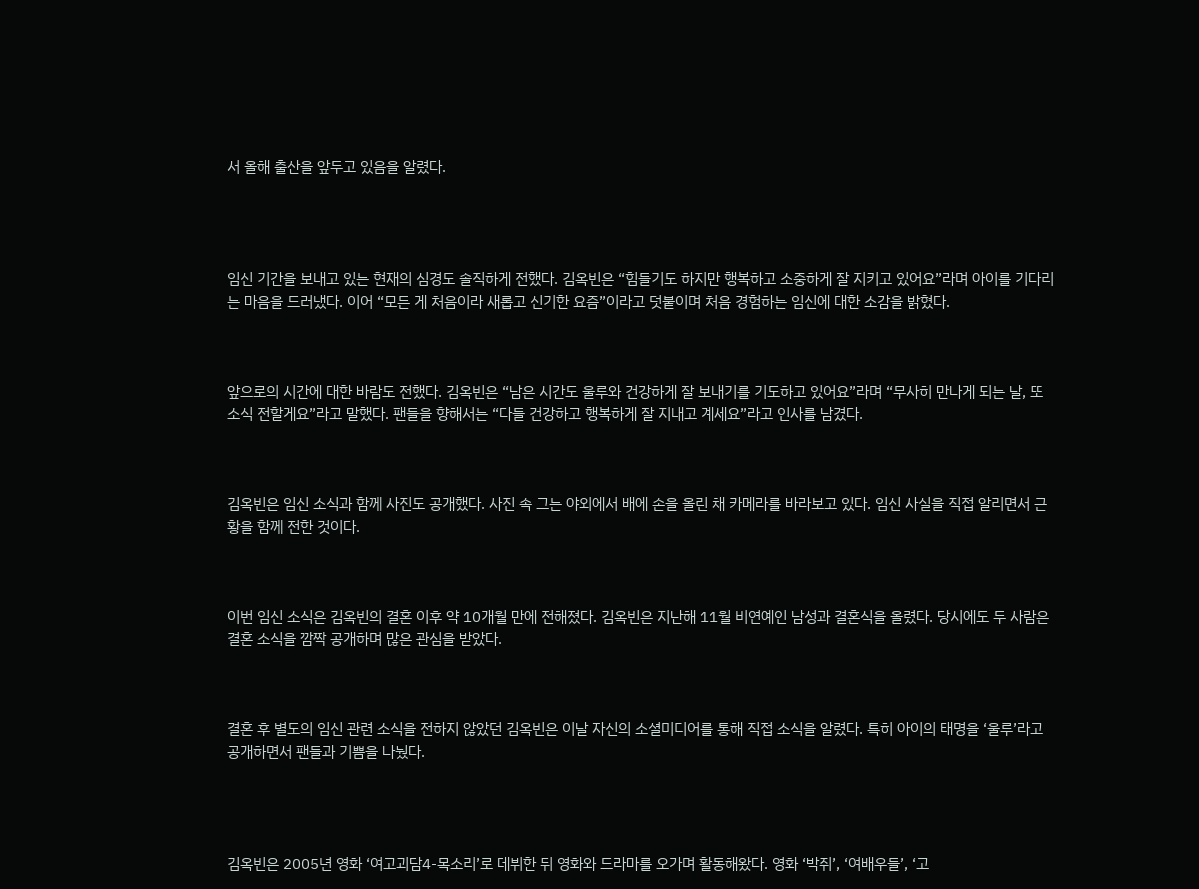서 올해 출산을 앞두고 있음을 알렸다.




임신 기간을 보내고 있는 현재의 심경도 솔직하게 전했다. 김옥빈은 “힘들기도 하지만 행복하고 소중하게 잘 지키고 있어요”라며 아이를 기다리는 마음을 드러냈다. 이어 “모든 게 처음이라 새롭고 신기한 요즘”이라고 덧붙이며 처음 경험하는 임신에 대한 소감을 밝혔다.



앞으로의 시간에 대한 바람도 전했다. 김옥빈은 “남은 시간도 울루와 건강하게 잘 보내기를 기도하고 있어요”라며 “무사히 만나게 되는 날, 또 소식 전할게요”라고 말했다. 팬들을 향해서는 “다들 건강하고 행복하게 잘 지내고 계세요”라고 인사를 남겼다.



김옥빈은 임신 소식과 함께 사진도 공개했다. 사진 속 그는 야외에서 배에 손을 올린 채 카메라를 바라보고 있다. 임신 사실을 직접 알리면서 근황을 함께 전한 것이다.



이번 임신 소식은 김옥빈의 결혼 이후 약 10개월 만에 전해졌다. 김옥빈은 지난해 11월 비연예인 남성과 결혼식을 올렸다. 당시에도 두 사람은 결혼 소식을 깜짝 공개하며 많은 관심을 받았다.



결혼 후 별도의 임신 관련 소식을 전하지 않았던 김옥빈은 이날 자신의 소셜미디어를 통해 직접 소식을 알렸다. 특히 아이의 태명을 ‘울루’라고 공개하면서 팬들과 기쁨을 나눴다.




김옥빈은 2005년 영화 ‘여고괴담4-목소리’로 데뷔한 뒤 영화와 드라마를 오가며 활동해왔다. 영화 ‘박쥐’, ‘여배우들’, ‘고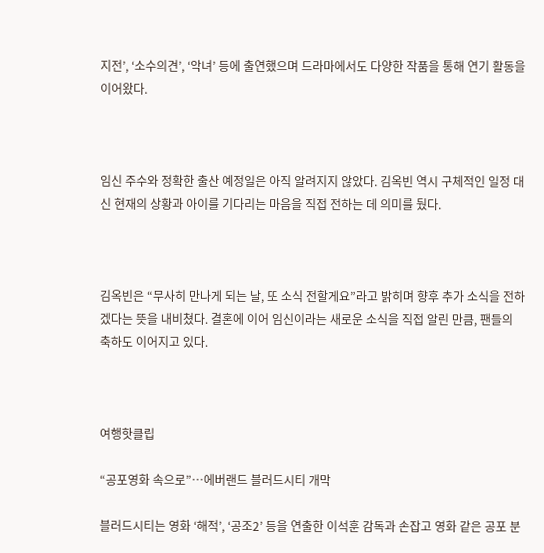지전’, ‘소수의견’, ‘악녀’ 등에 출연했으며 드라마에서도 다양한 작품을 통해 연기 활동을 이어왔다.



임신 주수와 정확한 출산 예정일은 아직 알려지지 않았다. 김옥빈 역시 구체적인 일정 대신 현재의 상황과 아이를 기다리는 마음을 직접 전하는 데 의미를 뒀다.



김옥빈은 “무사히 만나게 되는 날, 또 소식 전할게요”라고 밝히며 향후 추가 소식을 전하겠다는 뜻을 내비쳤다. 결혼에 이어 임신이라는 새로운 소식을 직접 알린 만큼, 팬들의 축하도 이어지고 있다.



여행핫클립

“공포영화 속으로”…에버랜드 블러드시티 개막

블러드시티는 영화 ‘해적’, ‘공조2’ 등을 연출한 이석훈 감독과 손잡고 영화 같은 공포 분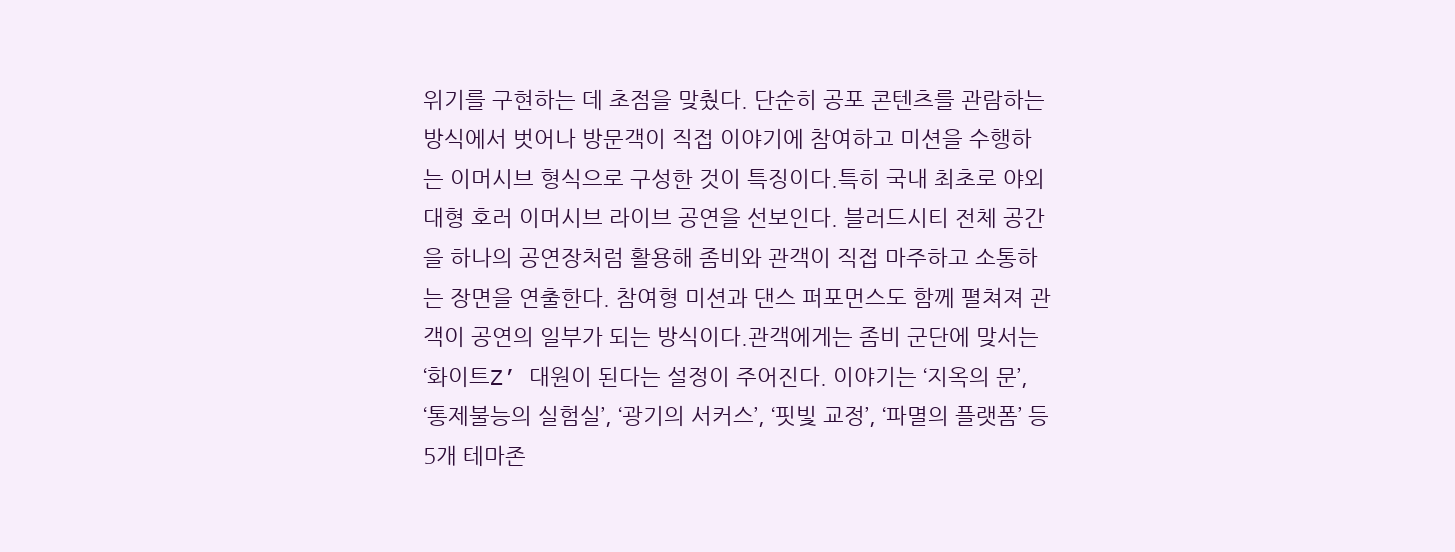위기를 구현하는 데 초점을 맞췄다. 단순히 공포 콘텐츠를 관람하는 방식에서 벗어나 방문객이 직접 이야기에 참여하고 미션을 수행하는 이머시브 형식으로 구성한 것이 특징이다.특히 국내 최초로 야외 대형 호러 이머시브 라이브 공연을 선보인다. 블러드시티 전체 공간을 하나의 공연장처럼 활용해 좀비와 관객이 직접 마주하고 소통하는 장면을 연출한다. 참여형 미션과 댄스 퍼포먼스도 함께 펼쳐져 관객이 공연의 일부가 되는 방식이다.관객에게는 좀비 군단에 맞서는 ‘화이트Z’ 대원이 된다는 설정이 주어진다. 이야기는 ‘지옥의 문’, ‘통제불능의 실험실’, ‘광기의 서커스’, ‘핏빛 교정’, ‘파멸의 플랫폼’ 등 5개 테마존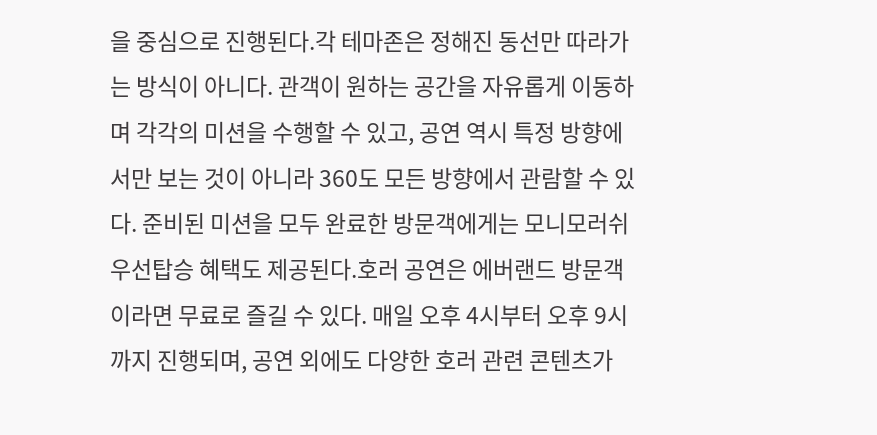을 중심으로 진행된다.각 테마존은 정해진 동선만 따라가는 방식이 아니다. 관객이 원하는 공간을 자유롭게 이동하며 각각의 미션을 수행할 수 있고, 공연 역시 특정 방향에서만 보는 것이 아니라 360도 모든 방향에서 관람할 수 있다. 준비된 미션을 모두 완료한 방문객에게는 모니모러쉬 우선탑승 혜택도 제공된다.호러 공연은 에버랜드 방문객이라면 무료로 즐길 수 있다. 매일 오후 4시부터 오후 9시까지 진행되며, 공연 외에도 다양한 호러 관련 콘텐츠가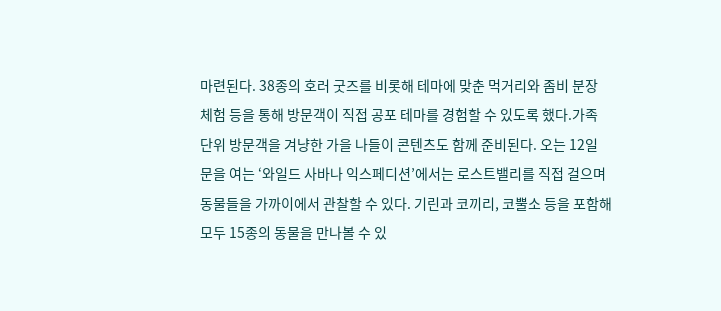마련된다. 38종의 호러 굿즈를 비롯해 테마에 맞춘 먹거리와 좀비 분장 체험 등을 통해 방문객이 직접 공포 테마를 경험할 수 있도록 했다.가족 단위 방문객을 겨냥한 가을 나들이 콘텐츠도 함께 준비된다. 오는 12일 문을 여는 ‘와일드 사바나 익스페디션’에서는 로스트밸리를 직접 걸으며 동물들을 가까이에서 관찰할 수 있다. 기린과 코끼리, 코뿔소 등을 포함해 모두 15종의 동물을 만나볼 수 있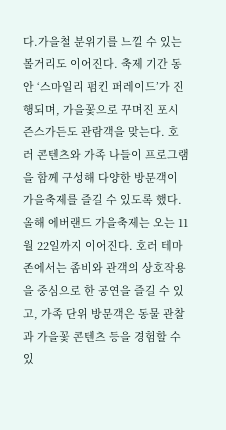다.가을철 분위기를 느낄 수 있는 볼거리도 이어진다. 축제 기간 동안 ‘스마일리 펌킨 퍼레이드’가 진행되며, 가을꽃으로 꾸며진 포시즌스가든도 관람객을 맞는다. 호러 콘텐츠와 가족 나들이 프로그램을 함께 구성해 다양한 방문객이 가을축제를 즐길 수 있도록 했다.올해 에버랜드 가을축제는 오는 11월 22일까지 이어진다. 호러 테마존에서는 좀비와 관객의 상호작용을 중심으로 한 공연을 즐길 수 있고, 가족 단위 방문객은 동물 관찰과 가을꽃 콘텐츠 등을 경험할 수 있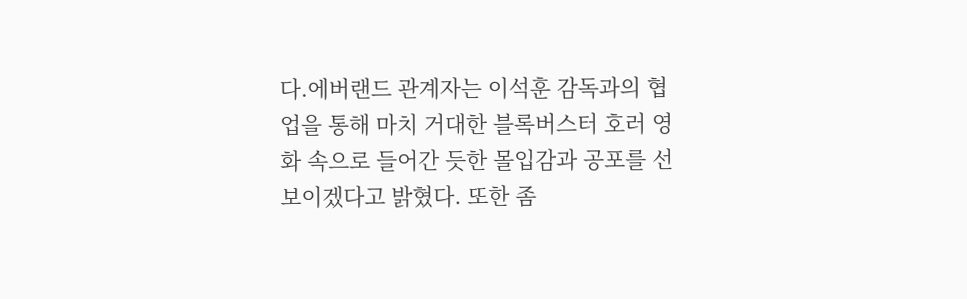다.에버랜드 관계자는 이석훈 감독과의 협업을 통해 마치 거대한 블록버스터 호러 영화 속으로 들어간 듯한 몰입감과 공포를 선보이겠다고 밝혔다. 또한 좀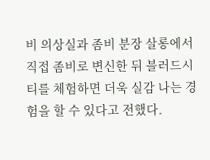비 의상실과 좀비 분장 살롱에서 직접 좀비로 변신한 뒤 블러드시티를 체험하면 더욱 실감 나는 경험을 할 수 있다고 전했다.